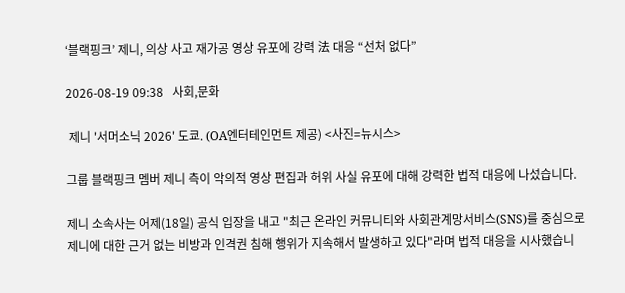‘블랙핑크’ 제니, 의상 사고 재가공 영상 유포에 강력 法 대응 “선처 없다”

2026-08-19 09:38   사회,문화

 제니 '서머소닉 2026' 도쿄. (OA엔터테인먼트 제공) <사진=뉴시스>

그룹 블랙핑크 멤버 제니 측이 악의적 영상 편집과 허위 사실 유포에 대해 강력한 법적 대응에 나섰습니다.

제니 소속사는 어제(18일) 공식 입장을 내고 "최근 온라인 커뮤니티와 사회관계망서비스(SNS)를 중심으로 제니에 대한 근거 없는 비방과 인격권 침해 행위가 지속해서 발생하고 있다"라며 법적 대응을 시사했습니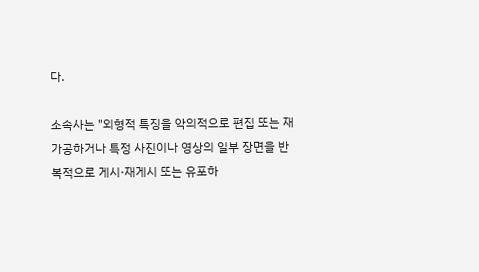다.

소속사는 "외형적 특징을 악의적으로 편집 또는 재가공하거나 특정 사진이나 영상의 일부 장면을 반복적으로 게시·재게시 또는 유포하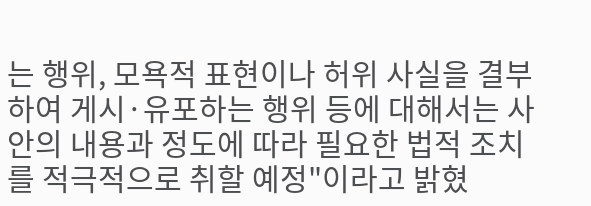는 행위, 모욕적 표현이나 허위 사실을 결부하여 게시·유포하는 행위 등에 대해서는 사안의 내용과 정도에 따라 필요한 법적 조치를 적극적으로 취할 예정"이라고 밝혔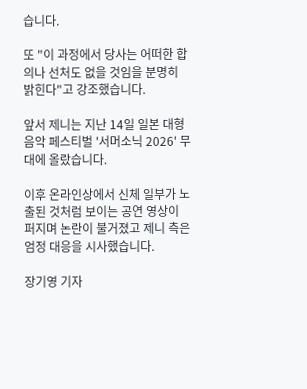습니다.

또 "이 과정에서 당사는 어떠한 합의나 선처도 없을 것임을 분명히 밝힌다"고 강조했습니다.

앞서 제니는 지난 14일 일본 대형 음악 페스티벌 '서머소닉 2026' 무대에 올랐습니다.

이후 온라인상에서 신체 일부가 노출된 것처럼 보이는 공연 영상이 퍼지며 논란이 불거졌고 제니 측은 엄정 대응을 시사했습니다.

장기영 기자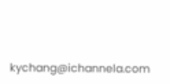kychang@ichannela.com